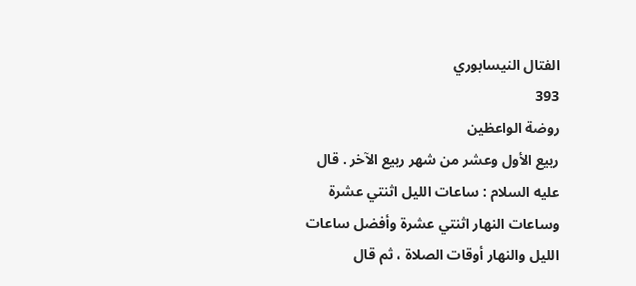الفتال النيسابوري
393
روضة الواعظين
ربيع الأول وعشر من شهر ربيع الآخر . قال عليه السلام : ساعات الليل اثنتي عشرة وساعات النهار اثنتي عشرة وأفضل ساعات الليل والنهار أوقات الصلاة ، ثم قال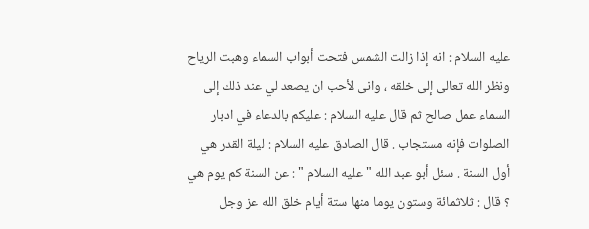عليه السلام : انه إذا زالت الشمس فتحت أبواب السماء وهبت الرياح ونظر الله تعالى إلى خلقه ، وانى لأحب ان يصعد لي عند ذلك إلى السماء عمل صالح ثم قال عليه السلام : عليكم بالدعاء في ادبار الصلوات فإنه مستجاب . قال الصادق عليه السلام : ليلة القدر هي أول السنة . سئل أبو عبد الله " عليه السلام " : عن السنة كم يوم هي ؟ قال : ثلاثمائة وستون يوما منها ستة أيام خلق الله عز وجل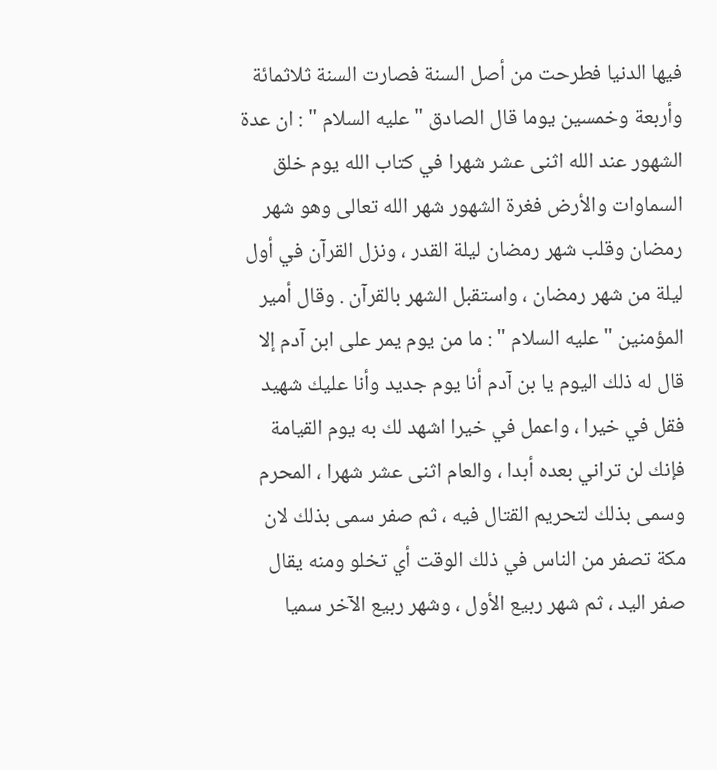فيها الدنيا فطرحت من أصل السنة فصارت السنة ثلاثمائة وأربعة وخمسين يوما قال الصادق " عليه السلام " : ان عدة الشهور عند الله اثنى عشر شهرا في كتاب الله يوم خلق السماوات والأرض فغرة الشهور شهر الله تعالى وهو شهر رمضان وقلب شهر رمضان ليلة القدر ، ونزل القرآن في أول ليلة من شهر رمضان ، واستقبل الشهر بالقرآن . وقال أمير المؤمنين " عليه السلام " : ما من يوم يمر على ابن آدم إلا قال له ذلك اليوم يا بن آدم أنا يوم جديد وأنا عليك شهيد فقل في خيرا ، واعمل في خيرا اشهد لك به يوم القيامة فإنك لن تراني بعده أبدا ، والعام اثنى عشر شهرا ، المحرم وسمى بذلك لتحريم القتال فيه ، ثم صفر سمى بذلك لان مكة تصفر من الناس في ذلك الوقت أي تخلو ومنه يقال صفر اليد ، ثم شهر ربيع الأول ، وشهر ربيع الآخر سميا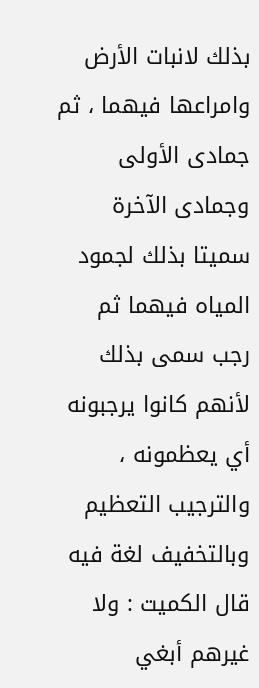بذلك لانبات الأرض وامراعها فيهما ، ثم جمادى الأولى وجمادى الآخرة سميتا بذلك لجمود المياه فيهما ثم رجب سمى بذلك لأنهم كانوا يرجبونه أي يعظمونه ، والترجيب التعظيم وبالتخفيف لغة فيه قال الكميت : ولا غيرهم أبغي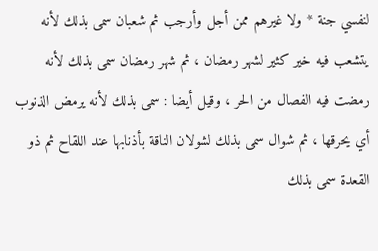لنفسي جنة * ولا غيرهم ممن أجل وأرجب ثم شعبان سمى بذلك لأنه يتشعب فيه خير كثير لشهر رمضان ، ثم شهر رمضان سمى بذلك لأنه رمضت فيه الفصال من الحر ، وقيل أيضا : سمى بذلك لأنه يرمض الذنوب أي يحرقها ، ثم شوال سمى بذلك لشولان الناقة بأذنابها عند اللقاح ثم ذو القعدة سمى بذلك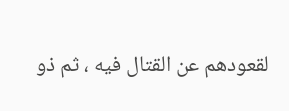لقعودهم عن القتال فيه ، ثم ذو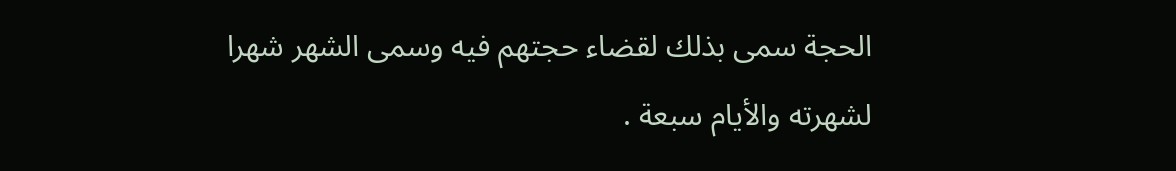الحجة سمى بذلك لقضاء حجتهم فيه وسمى الشهر شهرا لشهرته والأيام سبعة .